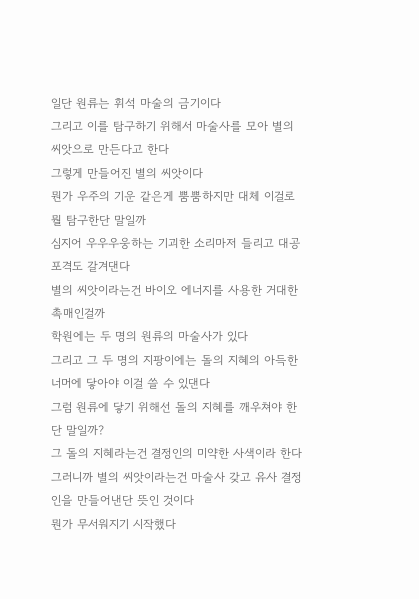일단 원류는 휘석 마술의 금기이다
그리고 이를 탐구하기 위해서 마술사를 모아 별의 씨앗으로 만든다고 한다
그렇게 만들어진 별의 씨앗이다
뭔가 우주의 기운 같은게 뿜뿜하지만 대체 이걸로 뭘 탐구한단 말일까
심지어 우우우웅하는 기괴한 소리마저 들리고 대공 포격도 갈겨댄다
별의 씨앗이라는건 바이오 에너지를 사용한 거대한 촉매인걸까
학원에는 두 명의 원류의 마술사가 있다
그리고 그 두 명의 지팡이에는 돌의 지혜의 아득한 너머에 닿아야 이걸 쓸 수 있댄다
그럼 원류에 닿기 위해선 돌의 지혜를 깨우쳐야 한단 말일까?
그 돌의 지혜라는건 결정인의 미약한 사색이라 한다
그러니까 별의 씨앗이라는건 마술사 갖고 유사 결정인을 만들어낸단 뜻인 것이다
뭔가 무서워지기 시작했다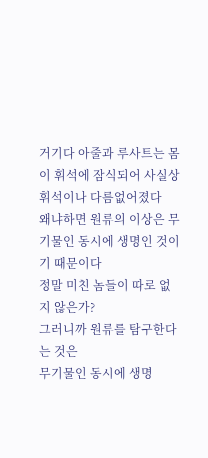거기다 아줄과 루사트는 몸이 휘석에 잠식되어 사실상 휘석이나 다름없어졌다
왜냐하면 원류의 이상은 무기물인 동시에 생명인 것이기 때문이다
정말 미친 놈들이 따로 없지 않은가?
그러니까 원류를 탐구한다는 것은
무기물인 동시에 생명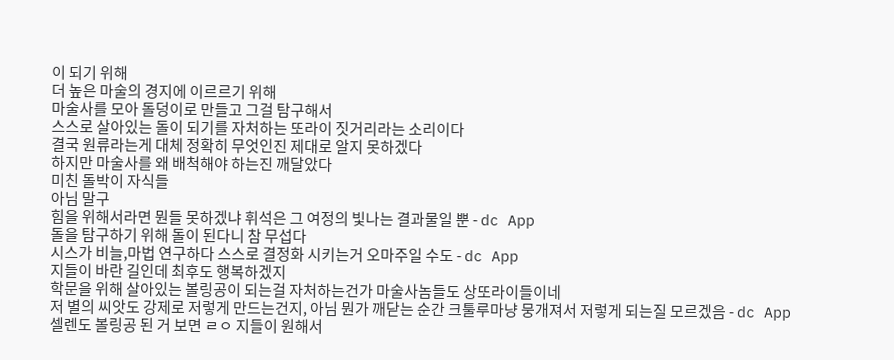이 되기 위해
더 높은 마술의 경지에 이르르기 위해
마술사를 모아 돌덩이로 만들고 그걸 탐구해서
스스로 살아있는 돌이 되기를 자처하는 또라이 짓거리라는 소리이다
결국 원류라는게 대체 정확히 무엇인진 제대로 알지 못하겠다
하지만 마술사를 왜 배척해야 하는진 깨달았다
미친 돌박이 자식들
아님 말구
힘을 위해서라면 뭔들 못하겠냐 휘석은 그 여정의 빛나는 결과물일 뿐 - dc App
돌을 탐구하기 위해 돌이 된다니 참 무섭다
시스가 비늘,마법 연구하다 스스로 결정화 시키는거 오마주일 수도 - dc App
지들이 바란 길인데 최후도 행복하겠지
학문을 위해 살아있는 볼링공이 되는걸 자처하는건가 마술사놈들도 상또라이들이네
저 별의 씨앗도 강제로 저렇게 만드는건지, 아님 뭔가 깨닫는 순간 크툴루마냥 뭉개져서 저렇게 되는질 모르겠음 - dc App
셀렌도 볼링공 된 거 보면 ㄹㅇ 지들이 원해서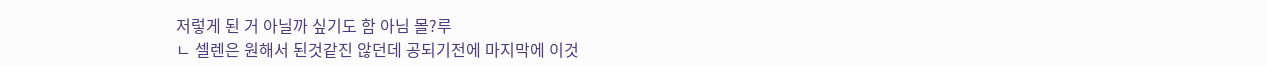저렇게 된 거 아닐까 싶기도 함 아님 몰?루
ㄴ 셀렌은 원해서 된것같진 않던데 공되기전에 마지막에 이것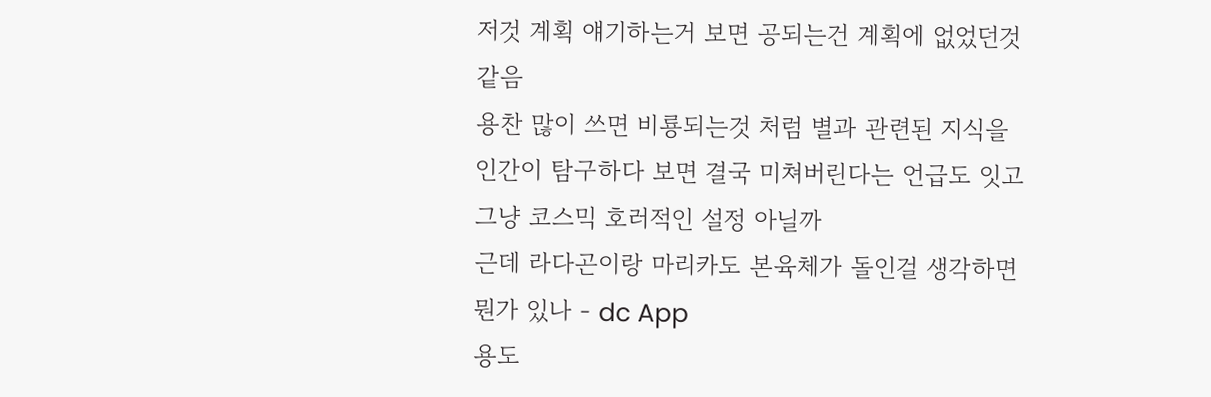저것 계획 얘기하는거 보면 공되는건 계획에 없었던것같음
용찬 많이 쓰면 비룡되는것 처럼 별과 관련된 지식을 인간이 탐구하다 보면 결국 미쳐버린다는 언급도 잇고 그냥 코스믹 호러적인 설정 아닐까
근데 라다곤이랑 마리카도 본육체가 돌인걸 생각하면 뭔가 있나 - dc App
용도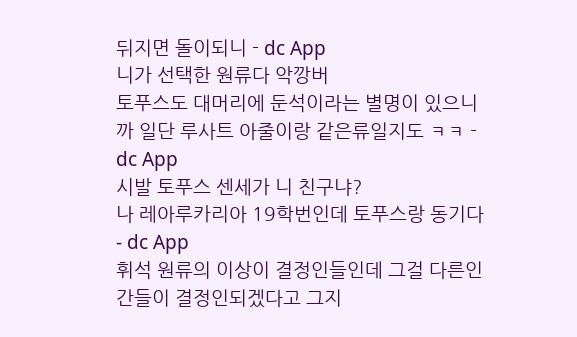뒤지면 돌이되니 - dc App
니가 선택한 원류다 악깡버
토푸스도 대머리에 둔석이라는 별명이 있으니까 일단 루사트 아줄이랑 같은류일지도 ㅋㅋ - dc App
시발 토푸스 센세가 니 친구냐?
나 레아루카리아 19학번인데 토푸스랑 동기다 - dc App
휘석 원류의 이상이 결정인들인데 그걸 다른인간들이 결정인되겠다고 그지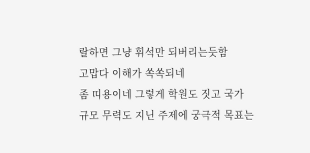랄하면 그냥 휘석만 되버리는듯함
고맙다 이해가 쏙쏙되네
좀 띠용이네 그렇게 학원도 짓고 국가 규모 무력도 지닌 주제에 궁극적 목표는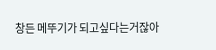창든 메뚜기가 되고싶다는거잖아